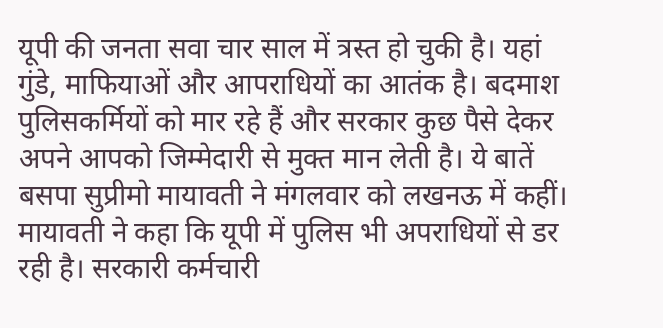यूपी की जनता सवा चार साल में त्रस्त हो चुकी है। यहां गुंडे, माफियाओं और आपराधियों का आतंक है। बदमाश पुलिसकर्मियों को मार रहे हैं और सरकार कुछ पैसे देकर अपने आपको जिम्मेदारी से मुक्त मान लेती है। ये बातें बसपा सुप्रीमो मायावती ने मंगलवार को लखनऊ में कहीं।
मायावती ने कहा कि यूपी में पुलिस भी अपराधियों से डर रही है। सरकारी कर्मचारी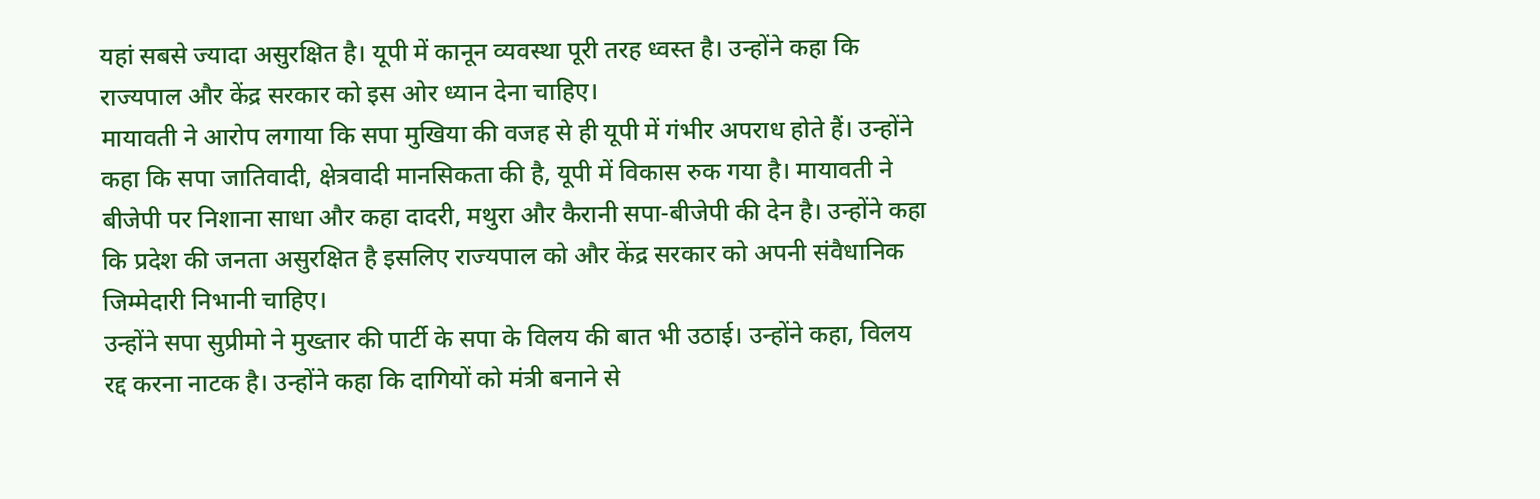यहां सबसे ज्यादा असुरक्षित है। यूपी में कानून व्यवस्था पूरी तरह ध्वस्त है। उन्होंने कहा कि राज्यपाल और केंद्र सरकार को इस ओर ध्यान देना चाहिए।
मायावती ने आरोप लगाया कि सपा मुखिया की वजह से ही यूपी में गंभीर अपराध होते हैं। उन्होंने कहा कि सपा जातिवादी, क्षेत्रवादी मानसिकता की है, यूपी में विकास रुक गया है। मायावती ने बीजेपी पर निशाना साधा और कहा दादरी, मथुरा और कैरानी सपा-बीजेपी की देन है। उन्होंने कहा कि प्रदेश की जनता असुरक्षित है इसलिए राज्यपाल को और केंद्र सरकार को अपनी संवैधानिक जिम्मेदारी निभानी चाहिए।
उन्होंने सपा सुप्रीमो ने मुख्तार की पार्टी के सपा के विलय की बात भी उठाई। उन्होंने कहा, विलय रद्द करना नाटक है। उन्होंने कहा कि दागियों को मंत्री बनाने से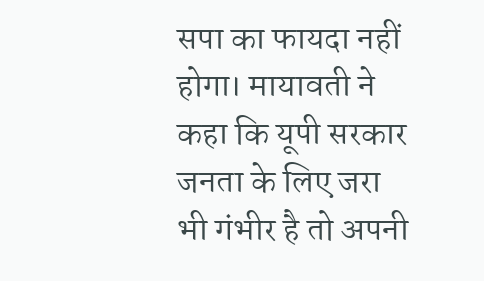सपा का फायदा नहीं होगा। मायावती ने कहा कि यूपी सरकार जनता के लिए जरा भी गंभीर है तो अपनी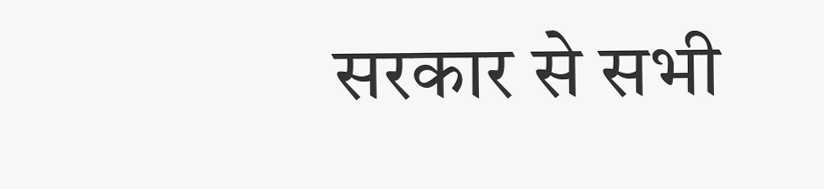सरकार से सभी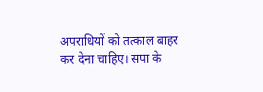अपराधियों को तत्काल बाहर कर देना चाहिए। सपा के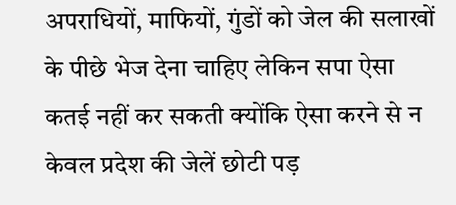अपराधियों, माफियों, गुंडों को जेल की सलाखों के पीछे भेज देना चाहिए लेकिन सपा ऐसा कतई नहीं कर सकती क्योंकि ऐसा करने से न केवल प्रदेश की जेलें छोटी पड़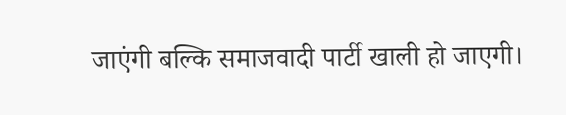जाएंगी बल्कि समाजवादी पार्टी खाली हो जाएगी।